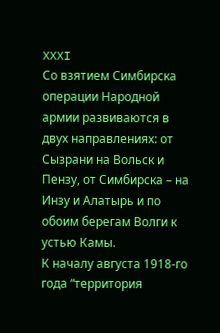XXXI
Со взятием Симбирска операции Народной армии развиваются в двух направлениях: от Сызрани на Вольск и Пензу, от Симбирска – на Инзу и Алатырь и по обоим берегам Волги к устью Камы.
К началу августа 1918-го года “территория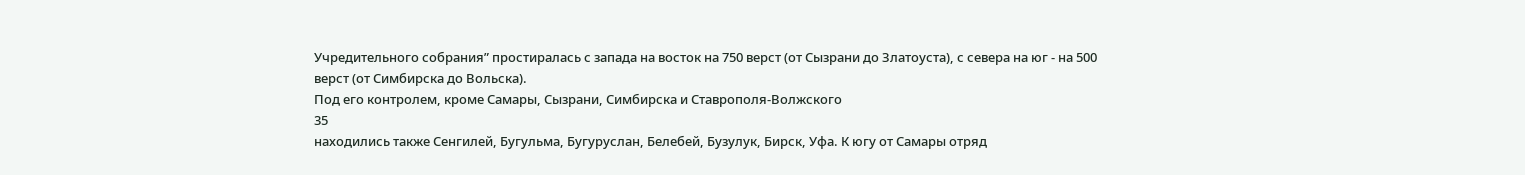Учредительного собрания” простиралась с запада на восток на 750 верст (от Сызрани до Златоуста), с севера на юг - на 500 верст (от Симбирска до Вольска).
Под его контролем, кроме Самары, Сызрани, Симбирска и Ставрополя-Волжского
35
находились также Сенгилей, Бугульма, Бугуруслан, Белебей, Бузулук, Бирск, Уфа. К югу от Самары отряд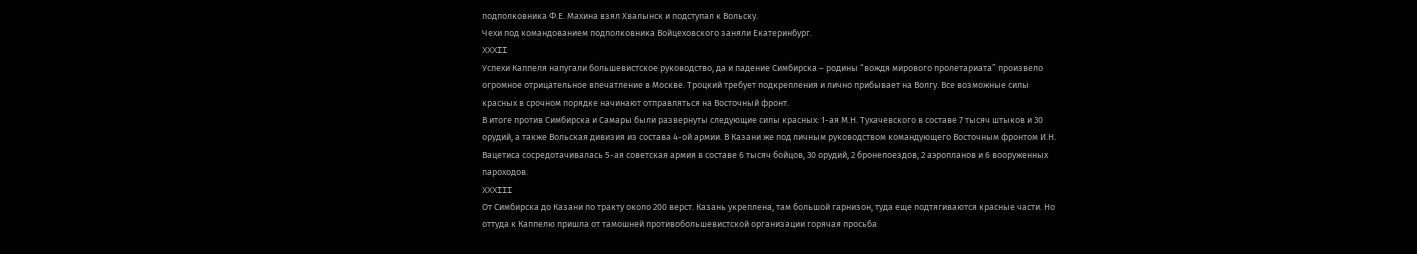подполковника Ф.Е. Махина взял Хвалынск и подступал к Вольску.
Чехи под командованием подполковника Войцеховского заняли Екатеринбург.
XXXII
Успехи Каппеля напугали большевистское руководство, да и падение Симбирска – родины “вождя мирового пролетариата” произвело огромное отрицательное впечатление в Москве. Троцкий требует подкрепления и лично прибывает на Волгу. Все возможные силы красных в срочном порядке начинают отправляться на Восточный фронт.
В итоге против Симбирска и Самары были развернуты следующие силы красных: 1-ая М.Н. Тухачевского в составе 7 тысяч штыков и 30 орудий, а также Вольская дивизия из состава 4-ой армии. В Казани же под личным руководством командующего Восточным фронтом И.Н. Вацетиса сосредотачивалась 5-ая советская армия в составе 6 тысяч бойцов, 30 орудий, 2 бронепоездов, 2 аэропланов и 6 вооруженных пароходов.
XXXIII
От Симбирска до Казани по тракту около 200 верст. Казань укреплена, там большой гарнизон, туда еще подтягиваются красные части. Но оттуда к Каппелю пришла от тамошней противобольшевистской организации горячая просьба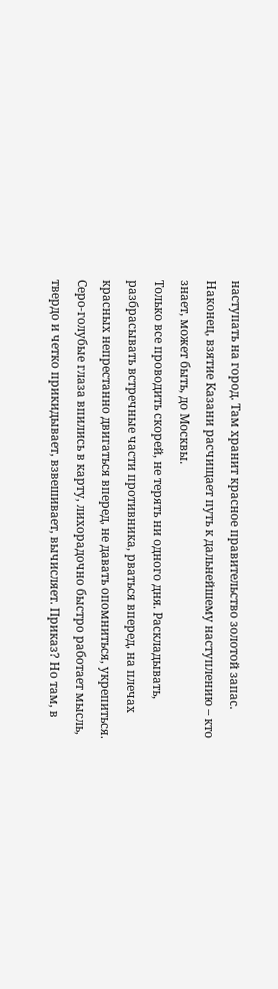наступать на город. Там хранит красное правительство золотой запас. Наконец, взятие Казани расчищает путь к дальнейшему наступлению – кто знает, может быть, до Москвы.
Только все проводить скорей, не терять ни одного дня. Раскладывать, разбрасывать встречные части противника, рваться вперед, на плечах красных непрестанно двигаться вперед, не давать опомниться, укрепиться. Серо-голубые глаза впились в карту, лихорадочно быстро работает мысль, твердо и четко прикидывает, взвешивает, вычисляет. Приказ? Но там, в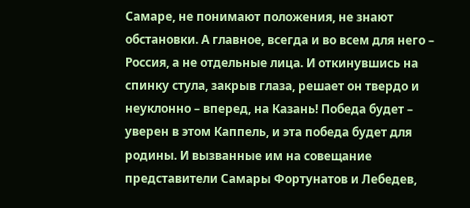Самаре, не понимают положения, не знают обстановки. А главное, всегда и во всем для него – Россия, а не отдельные лица. И откинувшись на спинку стула, закрыв глаза, решает он твердо и неуклонно – вперед, на Казань! Победа будет – уверен в этом Каппель, и эта победа будет для родины. И вызванные им на совещание представители Самары Фортунатов и Лебедев,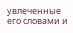увлеченные его словами и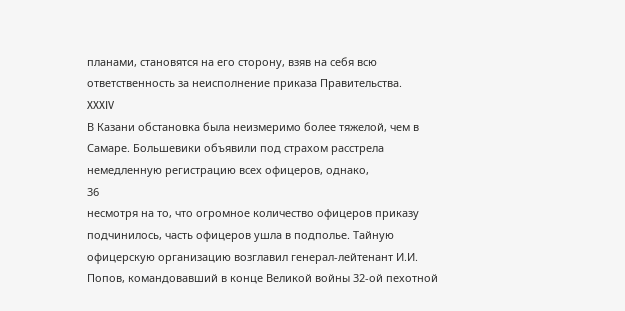планами, становятся на его сторону, взяв на себя всю ответственность за неисполнение приказа Правительства.
XXXIV
В Казани обстановка была неизмеримо более тяжелой, чем в Самаре. Большевики объявили под страхом расстрела немедленную регистрацию всех офицеров, однако,
36
несмотря на то, что огромное количество офицеров приказу подчинилось, часть офицеров ушла в подполье. Тайную офицерскую организацию возглавил генерал-лейтенант И.И. Попов, командовавший в конце Великой войны 32-ой пехотной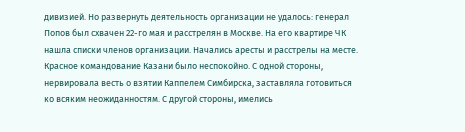дивизией. Но развернуть деятельность организации не удалось: генерал Попов был схвачен 22-го мая и расстрелян в Москве. На его квартире ЧК нашла списки членов организации. Начались аресты и расстрелы на месте.
Красное командование Казани было неспокойно. С одной стороны, нервировала весть о взятии Каппелем Симбирска, заставляла готовиться ко всяким неожиданностям. С другой стороны, имелись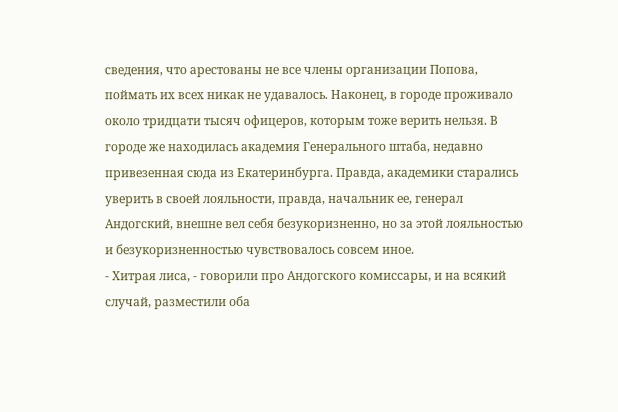сведения, что арестованы не все члены организации Попова, поймать их всех никак не удавалось. Наконец, в городе проживало около тридцати тысяч офицеров, которым тоже верить нельзя. В городе же находилась академия Генерального штаба, недавно привезенная сюда из Екатеринбурга. Правда, академики старались уверить в своей лояльности, правда, начальник ее, генерал Андогский, внешне вел себя безукоризненно, но за этой лояльностью и безукоризненностью чувствовалось совсем иное.
- Хитрая лиса, - говорили про Андогского комиссары, и на всякий случай, разместили оба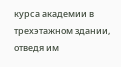курса академии в трехэтажном здании, отведя им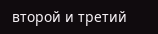второй и третий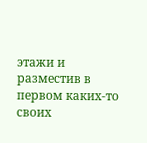этажи и разместив в первом каких-то своих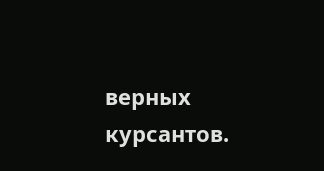верных курсантов.